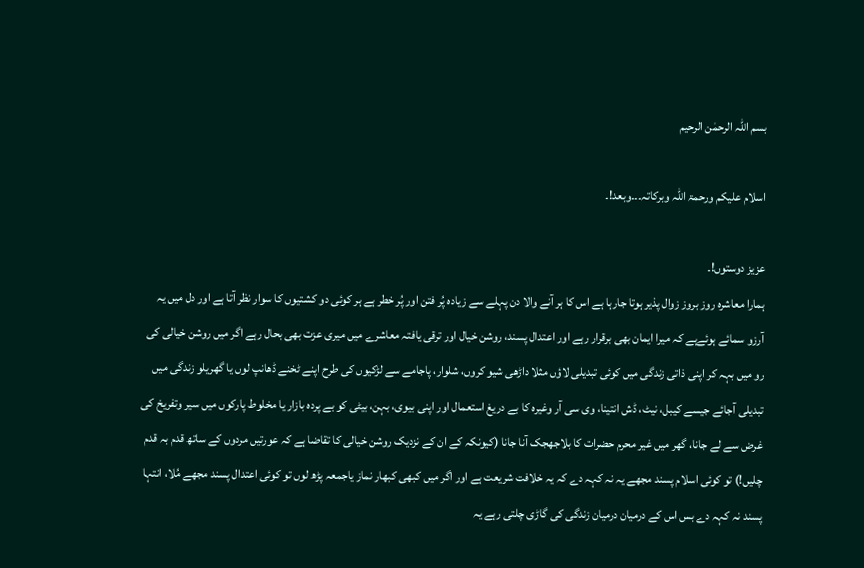بسم اللہ الرحمٰن الرحیم

اسلام علیکم ورحمۃ اللہ وبرکاتہ۔۔۔وبعد!۔

عزیز دوستوں!۔
ہمارا معاشرہ روز بروز زوال پذیر ہوتا جارہا ہے اس کا ہر آنے والا دن پہلے سے زیادہ پُر فتن اور پُر خطر ہے ہر کوئی دو کشتیوں کا سوار نظر آتا ہے اور دل میں یہ آرزو سمائے ہوئےہے کہ میرا ایمان بھی برقرار رہے اور اعتدال پسند، روشن خیال اور ترقی یافتہ معاشرے میں میری عزت بھی بحال رہے اگر میں روشن خیالی کی رو میں بہہ کر اپنی ذاتی زندگی میں کوئی تبدیلی لاؤں مثلا داڑھی شیو کروں، شلوار، پاجامے سے لڑکیوں کی طرح اپنے ٹخنے ڈھانپ لوں یا گھریلو زندگی میں تبدیلی آجائے جیسے کیبل، نیٹ، ڈش انتینا، وی سی آر وغیرہ کا بے دریغ استعمال اور اپنی بیوی، بہن، بیٹی کو بے پردہ بازار یا مخلوط پارکوں میں سیر وتفریخ کی غرض سے لے جانا، گھر میں غیر محرم حضرات کا بلاجھجک آنا جانا (کیونکہ کے ان کے نزدیک روشن خیالی کا تقاضا ہے کہ عورتیں مردوں کے ساتھ قدم بہ قدم چلیں!) تو کوئی اسلام پسند مجھے یہ نہ کہہ دے کہ یہ خلافت شریعت ہے اور اگر میں کبھی کبھار نماز یاجمعہ پڑھ لوں تو کوئی اعتدال پسند مجھے مُلا، انتہا پسند نہ کہہ دے بس اس کے درمیان درمیان زندگی کی گاڑی چلتی رہے یہ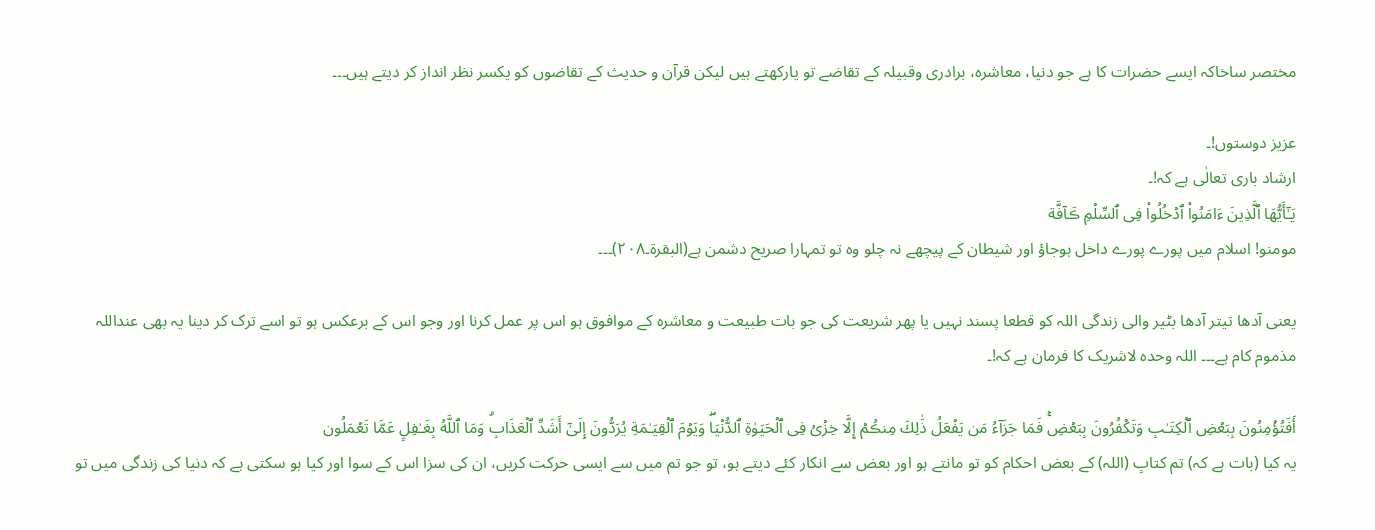مختصر ساخاکہ ایسے حضرات کا ہے جو دنیا، معاشرہ، برادری وقبیلہ کے تقاضے تو یارکھتے ہیں لیکن قرآن و حدیث کے تقاضوں کو یکسر نظر انداز کر دیتے ہیں۔۔۔

عزیز دوستوں!۔
ارشاد باری تعالٰی ہے کہ!۔
يَـٰۤأَيُّهَا ٱلَّذِينَ ءَامَنُواْ ٱدۡخُلُواْ فِی ٱلسِّلۡمِ ڪَآفَّة
مومنو! اسلام میں پورے پورے داخل ہوجاؤ اور شیطان کے پیچھے نہ چلو وہ تو تمہارا صریح دشمن ہے(البقرۃ۔٢٠٨)۔۔۔

یعنی آدھا تیتر آدھا بٹیر والی زندگی اللہ کو قطعا پسند نہیں یا پھر شریعت کی جو بات طبیعت و معاشرہ کے موافوق ہو اس پر عمل کرنا اور وجو اس کے برعکس ہو تو اسے ترک کر دینا یہ بھی عنداللہ مذموم کام ہے۔۔۔ اللہ وحدہ لاشریک کا فرمان ہے کہ!۔

أَفَتُؤۡمِنُونَ بِبَعۡضِ ٱلۡكِتَـٰبِ وَتَكۡفُرُونَ بِبَعۡضِۚ فَمَا جَزَآءُ مَن يَفۡعَلُ ذَٰلِكَ مِنڪُمۡ إِلَّا خِزۡیُ فِی ٱلۡحَيَوٰةِ ٱلدُّنۡيَاۖ وَيَوۡمَ ٱلۡقِيَـٰمَةِ يُرَدُّونَ إِلَیٰۤ أَشَدِّ ٱلۡعَذَابِۗ وَمَا ٱللَّهُ بِغَـٰفِلٍ عَمَّا تَعۡمَلُون
یہ کیا (بات ہے کہ) تم کتابِ (اللہ) کے بعض احکام کو تو مانتے ہو اور بعض سے انکار کئے دیتے ہو، تو جو تم میں سے ایسی حرکت کریں، ان کی سزا اس کے سوا اور کیا ہو سکتی ہے کہ دنیا کی زندگی میں تو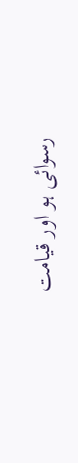رسوائی ہو اور قیامت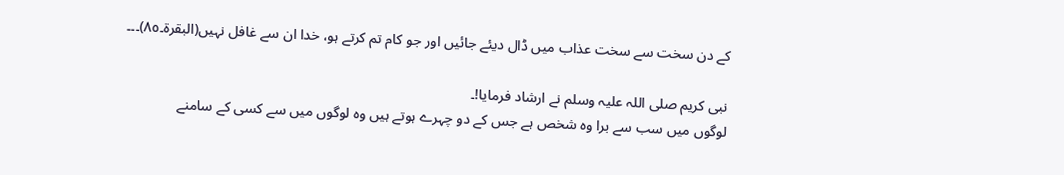کے دن سخت سے سخت عذاب میں ڈال دیئے جائیں اور جو کام تم کرتے ہو، خدا ان سے غافل نہیں(البقرۃ۔٨٥)۔۔۔

نبی کریم صلی اللہ علیہ وسلم نے ارشاد فرمایا!۔
لوگوں میں سب سے برا وہ شخص ہے جس کے دو چہرے ہوتے ہیں وہ لوگوں میں سے کسی کے سامنے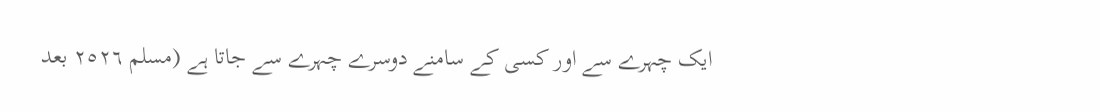ایک چہرے سے اور کسی کے سامنے دوسرے چہرے سے جاتا ہے (مسلم ٢٥٢٦ بعد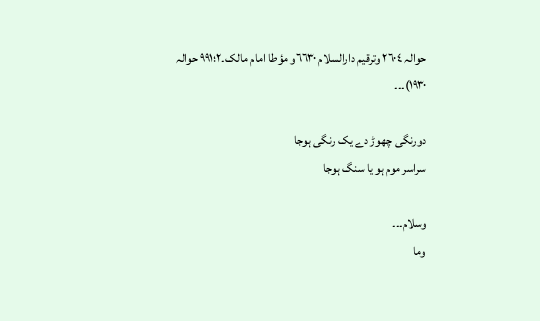حوالہ ٢٦٠٤ وترقیم دارالسلام ٦٦٣٠و مؤطا امام مالک۔٢؛٩٩١ حوالہ ١٩٣٠)۔۔۔

دورنگی چھوڑ دے یک رنگی ہوجا
سراسر موم ہو یا سنگ ہوجا

وسلام۔۔۔
وما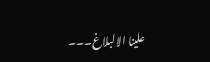علینا الالبلاغ۔۔۔